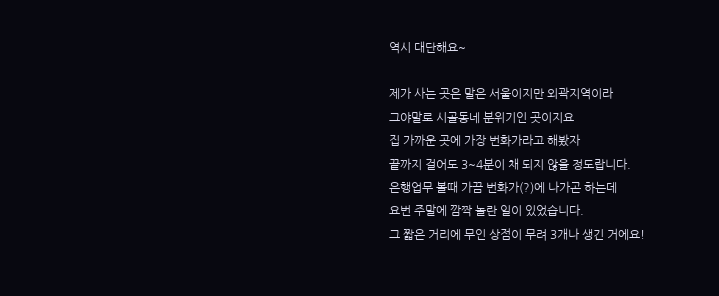역시 대단해요~

제가 사는 곳은 말은 서울이지만 외곽지역이라
그야말로 시골동네 분위기인 곳이지요
집 가까운 곳에 가장 번화가라고 해봤자
끝까지 걸어도 3~4분이 채 되지 않을 정도랍니다.
은행업무 볼때 가끔 번화가(?)에 나가곤 하는데
요번 주말에 깜짝 놀란 일이 있었습니다.
그 짧은 거리에 무인 상점이 무려 3개나 생긴 거에요!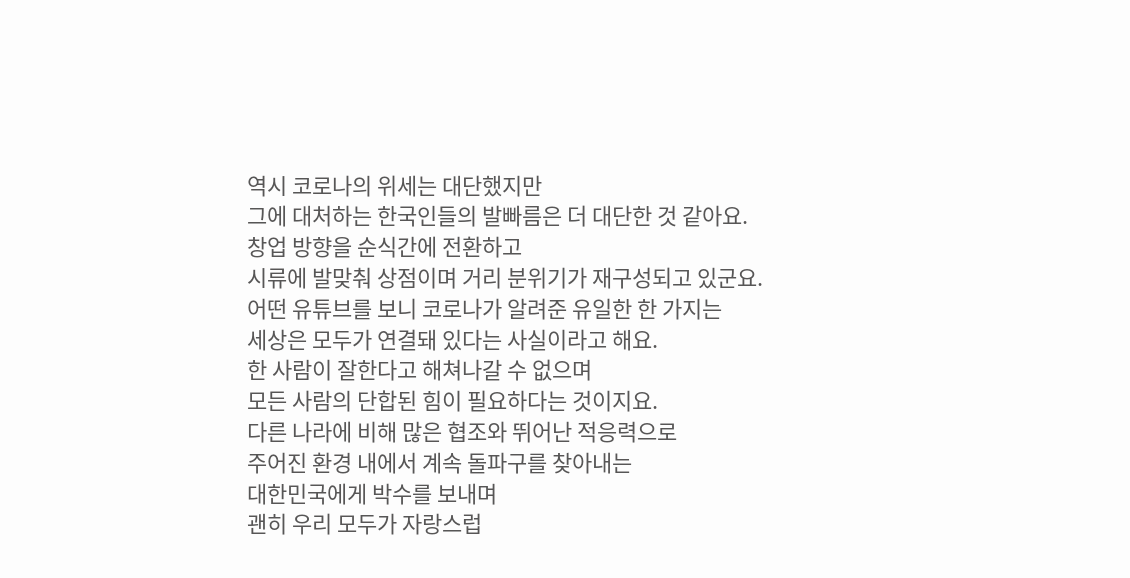역시 코로나의 위세는 대단했지만
그에 대처하는 한국인들의 발빠름은 더 대단한 것 같아요.
창업 방향을 순식간에 전환하고
시류에 발맞춰 상점이며 거리 분위기가 재구성되고 있군요.
어떤 유튜브를 보니 코로나가 알려준 유일한 한 가지는
세상은 모두가 연결돼 있다는 사실이라고 해요.
한 사람이 잘한다고 해쳐나갈 수 없으며
모든 사람의 단합된 힘이 필요하다는 것이지요.
다른 나라에 비해 많은 협조와 뛰어난 적응력으로
주어진 환경 내에서 계속 돌파구를 찾아내는
대한민국에게 박수를 보내며
괜히 우리 모두가 자랑스럽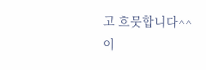고 흐뭇합니다^^
이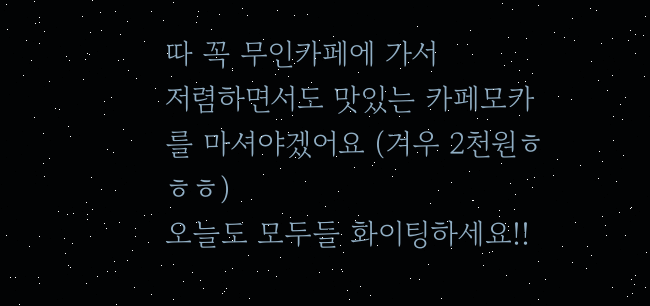따 꼭 무인카페에 가서
저렴하면서도 맛있는 카페모카를 마셔야겠어요 (겨우 2천원ㅎㅎㅎ)
오늘도 모두들 화이팅하세요!!